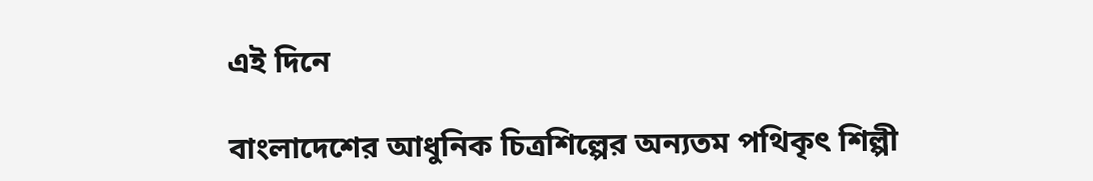এই দিনে

বাংলাদেশের আধুনিক চিত্রশিল্পের অন্যতম পথিকৃৎ শিল্পী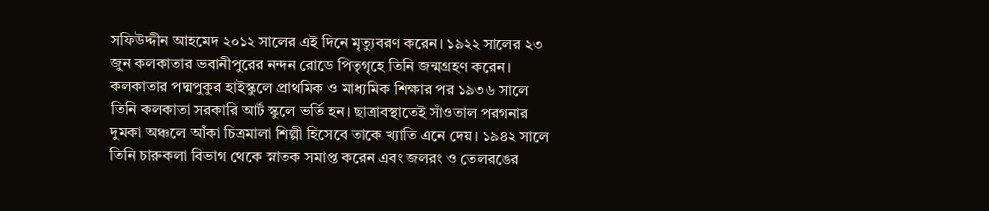সফিউদ্দীন আহমেদ ২০১২ সালের এই দিনে মৃত্যুবরণ করেন। ১৯২২ সালের ২৩ জুন কলকাতার ভবানীপুরের নন্দন রোডে পিতৃগৃহে তিনি জন্মগ্রহণ করেন। কলকাতার পদ্মপুকুর হাইস্কুলে প্রাথমিক ও মাধ্যমিক শিক্ষার পর ১৯৩৬ সালে তিনি কলকাতা সরকারি আর্ট স্কুলে ভর্তি হন। ছাত্রাবস্থাতেই সাঁওতাল পরগনার দুমকা অঞ্চলে আঁকা চিত্রমালা শিল্পী হিসেবে তাকে খ্যাতি এনে দেয়। ১৯৪২ সালে তিনি চারুকলা বিভাগ থেকে স্নাতক সমাপ্ত করেন এবং জলরং ও তেলরঙের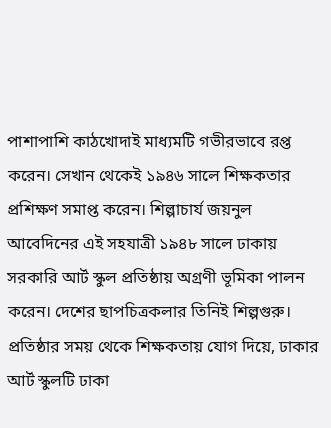পাশাপাশি কাঠখোদাই মাধ্যমটি গভীরভাবে রপ্ত করেন। সেখান থেকেই ১৯৪৬ সালে শিক্ষকতার প্রশিক্ষণ সমাপ্ত করেন। শিল্পাচার্য জয়নুল আবেদিনের এই সহযাত্রী ১৯৪৮ সালে ঢাকায় সরকারি আর্ট স্কুল প্রতিষ্ঠায় অগ্রণী ভূমিকা পালন করেন। দেশের ছাপচিত্রকলার তিনিই শিল্পগুরু। প্রতিষ্ঠার সময় থেকে শিক্ষকতায় যোগ দিয়ে, ঢাকার আর্ট স্কুলটি ঢাকা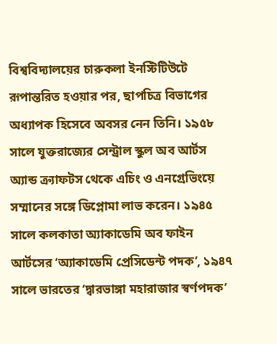বিশ্ববিদ্যালয়ের চারুকলা ইনস্টিটিউটে রূপান্তরিত হওয়ার পর, ছাপচিত্র বিভাগের অধ্যাপক হিসেবে অবসর নেন তিনি। ১৯৫৮ সালে যুক্তরাজ্যের সেন্ট্রাল স্কুল অব আর্টস অ্যান্ড ক্র্যাফটস থেকে এচিং ও এনগ্রেভিংয়ে সম্মানের সঙ্গে ডিপ্লোমা লাভ করেন। ১৯৪৫ সালে কলকাতা অ্যাকাডেমি অব ফাইন আর্টসের ‘অ্যাকাডেমি প্রেসিডেন্ট পদক’, ১৯৪৭ সালে ভারতের ‘দ্বারভাঙ্গা মহারাজার স্বর্ণপদক’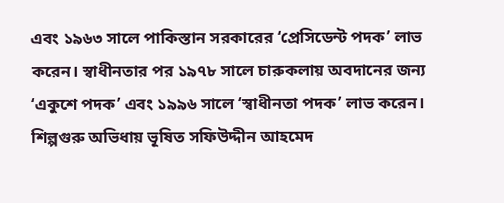এবং ১৯৬৩ সালে পাকিস্তান সরকারের ‘প্রেসিডেন্ট পদক’ লাভ করেন। স্বাধীনতার পর ১৯৭৮ সালে চারুকলায় অবদানের জন্য ‘একুশে পদক’ এবং ১৯৯৬ সালে ‘স্বাধীনতা পদক’ লাভ করেন। শিল্পগুরু অভিধায় ভূষিত সফিউদ্দীন আহমেদ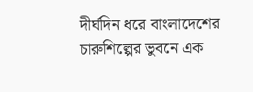দীর্ঘদিন ধরে বাংলাদেশের চারুশিল্পের ভুবনে এক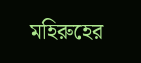মহিরুহের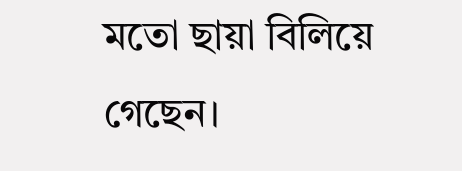মতো ছায়া বিলিয়ে গেছেন।